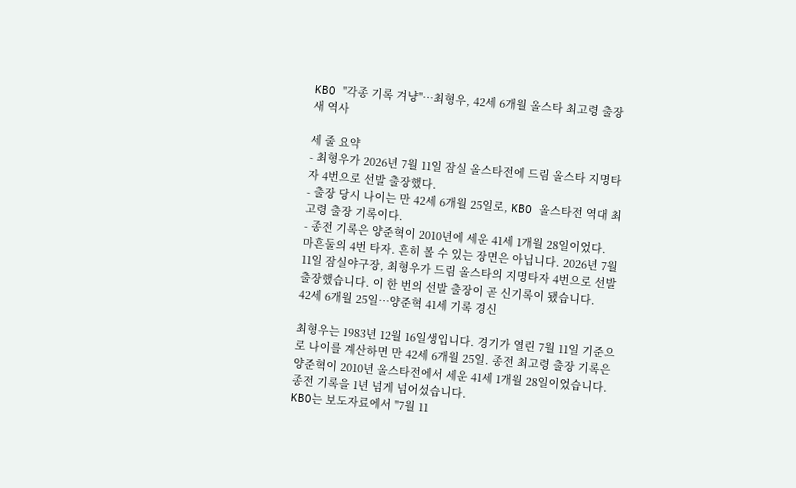KBO "각종 기록 겨냥"…최형우, 42세 6개월 올스타 최고령 출장 새 역사

세 줄 요약
- 최형우가 2026년 7월 11일 잠실 올스타전에 드림 올스타 지명타자 4번으로 선발 출장했다.
- 출장 당시 나이는 만 42세 6개월 25일로, KBO 올스타전 역대 최고령 출장 기록이다.
- 종전 기록은 양준혁이 2010년에 세운 41세 1개월 28일이었다.
마흔둘의 4번 타자. 흔히 볼 수 있는 장면은 아닙니다. 2026년 7월 11일 잠실야구장, 최형우가 드림 올스타의 지명타자 4번으로 선발 출장했습니다. 이 한 번의 선발 출장이 곧 신기록이 됐습니다.
42세 6개월 25일…양준혁 41세 기록 경신

최형우는 1983년 12월 16일생입니다. 경기가 열린 7월 11일 기준으로 나이를 계산하면 만 42세 6개월 25일. 종전 최고령 출장 기록은 양준혁이 2010년 올스타전에서 세운 41세 1개월 28일이었습니다. 종전 기록을 1년 넘게 넘어섰습니다.
KBO는 보도자료에서 "7월 11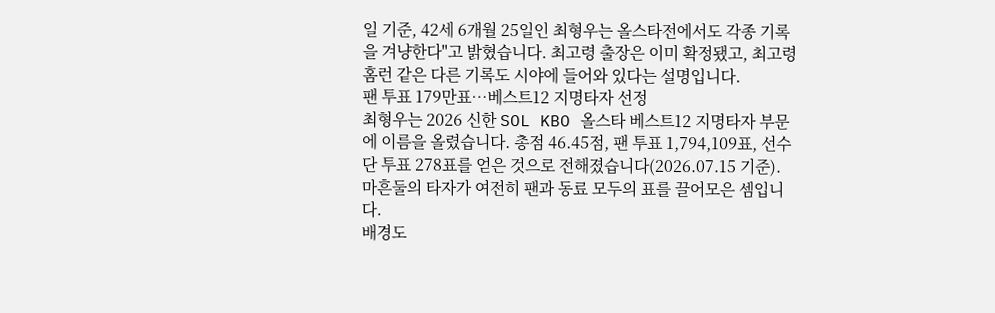일 기준, 42세 6개월 25일인 최형우는 올스타전에서도 각종 기록을 겨냥한다"고 밝혔습니다. 최고령 출장은 이미 확정됐고, 최고령 홈런 같은 다른 기록도 시야에 들어와 있다는 설명입니다.
팬 투표 179만표…베스트12 지명타자 선정
최형우는 2026 신한 SOL KBO 올스타 베스트12 지명타자 부문에 이름을 올렸습니다. 총점 46.45점, 팬 투표 1,794,109표, 선수단 투표 278표를 얻은 것으로 전해졌습니다(2026.07.15 기준). 마흔둘의 타자가 여전히 팬과 동료 모두의 표를 끌어모은 셈입니다.
배경도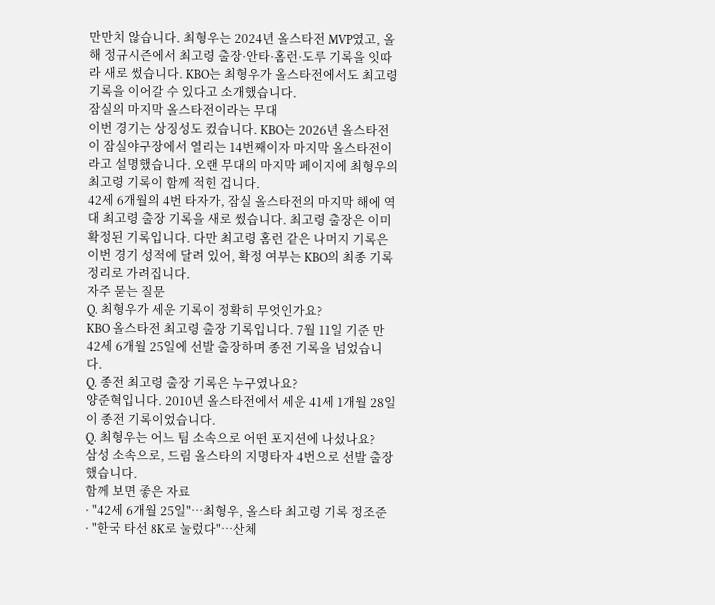만만치 않습니다. 최형우는 2024년 올스타전 MVP였고, 올해 정규시즌에서 최고령 출장·안타·홈런·도루 기록을 잇따라 새로 썼습니다. KBO는 최형우가 올스타전에서도 최고령 기록을 이어갈 수 있다고 소개했습니다.
잠실의 마지막 올스타전이라는 무대
이번 경기는 상징성도 컸습니다. KBO는 2026년 올스타전이 잠실야구장에서 열리는 14번째이자 마지막 올스타전이라고 설명했습니다. 오랜 무대의 마지막 페이지에 최형우의 최고령 기록이 함께 적힌 겁니다.
42세 6개월의 4번 타자가, 잠실 올스타전의 마지막 해에 역대 최고령 출장 기록을 새로 썼습니다. 최고령 출장은 이미 확정된 기록입니다. 다만 최고령 홈런 같은 나머지 기록은 이번 경기 성적에 달려 있어, 확정 여부는 KBO의 최종 기록 정리로 가려집니다.
자주 묻는 질문
Q. 최형우가 세운 기록이 정확히 무엇인가요?
KBO 올스타전 최고령 출장 기록입니다. 7월 11일 기준 만 42세 6개월 25일에 선발 출장하며 종전 기록을 넘었습니다.
Q. 종전 최고령 출장 기록은 누구였나요?
양준혁입니다. 2010년 올스타전에서 세운 41세 1개월 28일이 종전 기록이었습니다.
Q. 최형우는 어느 팀 소속으로 어떤 포지션에 나섰나요?
삼성 소속으로, 드림 올스타의 지명타자 4번으로 선발 출장했습니다.
함께 보면 좋은 자료
· "42세 6개월 25일"…최형우, 올스타 최고령 기록 정조준
· "한국 타선 8K로 눌렀다"…산체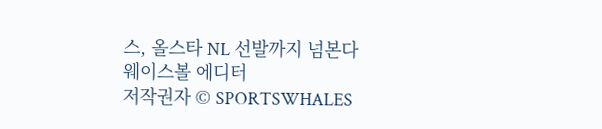스, 올스타 NL 선발까지 넘본다
웨이스볼 에디터
저작권자 © SPORTSWHALES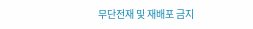무단전재 및 재배포 금지